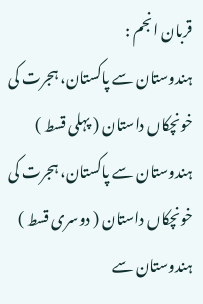قربان انجم :
ہندوستان سے پاکستان، ہجرت کی خونچکاں داستان ( پہلی قسط )
ہندوستان سے پاکستان، ہجرت کی خونچکاں داستان ( دوسری قسط )
ہندوستان سے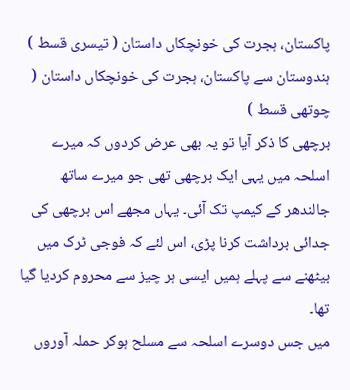پاکستان، ہجرت کی خونچکاں داستان ( تیسری قسط )
ہندوستان سے پاکستان، ہجرت کی خونچکاں داستان ( چوتھی قسط )
برچھی کا ذکر آیا تو یہ بھی عرض کردوں کہ میرے اسلحہ میں یہی ایک برچھی تھی جو میرے ساتھ جالندھر کے کیمپ تک آئی۔ یہاں مجھے اس برچھی کی جدائی برداشت کرنا پڑی، اس لئے کہ فوجی ٹرک میں بیٹھنے سے پہلے ہمیں ایسی ہر چیز سے محروم کردیا گیا تھا۔
میں جس دوسرے اسلحہ سے مسلح ہوکر حملہ آوروں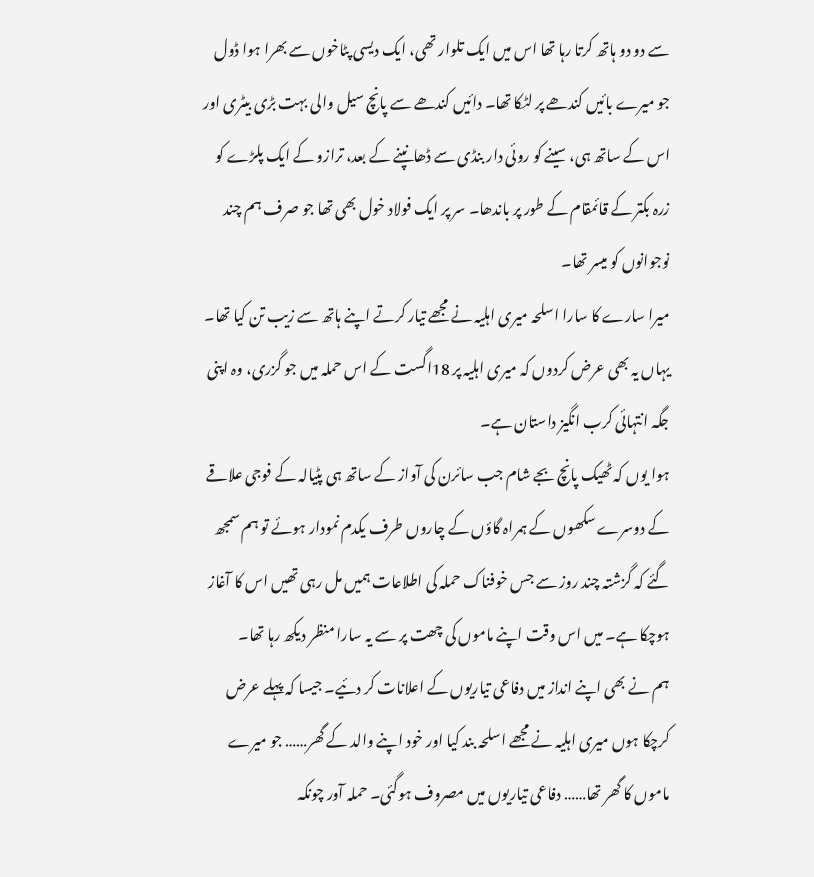سے دو دو ہاتھ کرتا رہا تھا اس میں ایک تلوار تھی، ایک دیسی پٹاخوں سے بھرا ہوا ڈول جو میرے بائیں کندھے پر لٹکا تھا۔ دائیں کندھے سے پانچ سیل والی بہت بڑی بیٹری اور اس کے ساتھ ہی، سینے کو روئی دار بنڈی سے ڈھانپنے کے بعد، ترازو کے ایک پلڑے کو زرہ بکتر کے قائمقام کے طور پر باندھا۔ سر پر ایک فولاد خول بھی تھا جو صرف ہم چند نوجوانوں کو میسر تھا۔
میرا سارے کا سارا اسلحہ میری اہلیہ نے مجھے تیار کرتے اپنے ہاتھ سے زیب تن کیا تھا۔ یہاں یہ بھی عرض کردوں کہ میری اہلیہ پر 18اگست کے اس حملہ میں جو گزری، وہ اپنی جگہ انتہائی کرب انگیز داستان ہے۔
ہوا یوں کہ ٹھیک پانچ بجے شام جب سائرن کی آواز کے ساتھ ہی پٹیالہ کے فوجی علاقے کے دوسرے سکھوں کے ہمراہ گاؤں کے چاروں طرف یکدم نمودار ہوئے تو ہم سمجھ گئے کہ گزشتہ چند روز سے جس خوفناک حملہ کی اطلاعات ہمیں مل رہی تھیں اس کا آغاز ہوچکا ہے۔ میں اس وقت اپنے ماموں کی چھت پر سے یہ سارا منظر دیکھ رہا تھا۔
ہم نے بھی اپنے انداز میں دفاعی تیاریوں کے اعلانات کر دئیے۔ جیسا کہ پہلے عرض کرچکا ہوں میری اہلیہ نے مجھے اسلحہ بند کیا اور خود اپنے والد کے گھر…… جو میرے ماموں کا گھر تھا…… دفاعی تیاریوں میں مصروف ہوگئی۔ حملہ آور چونکہ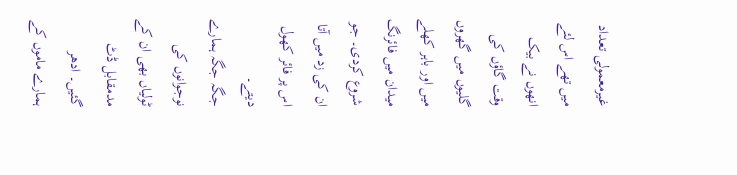غیرمعمولی تعداد میں تھے اس لئے انھوں نے بیک وقت گاؤں کی گلیوں میں گھروں میں اور باہر کھلے میدان میں فائرنگ شروع کردی۔ جو ان کی زد میں آتا اس پر فائر کھول دیتے۔
جگہ جگہ ہمارے نوجوانوں کی ٹولیاں بھی ان کے مدمقابل ڈٹ گئیں۔ ادھر ہمارے ماموں کے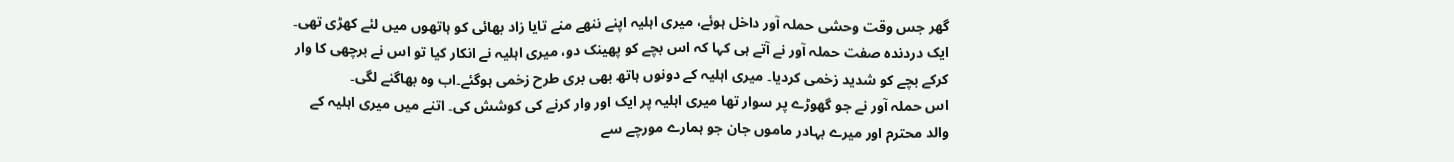گھر جس وقت وحشی حملہ آور داخل ہوئے، میری اہلیہ اپنے ننھے منے تایا زاد بھائی کو ہاتھوں میں لئے کھڑی تھی۔ ایک دردندہ صفت حملہ آور نے آتے ہی کہا کہ اس بچے کو پھینک دو، میری اہلیہ نے انکار کیا تو اس نے برچھی کا وار کرکے بچے کو شدید زخمی کردیا۔ میری اہلیہ کے دونوں ہاتھ بھی بری طرح زخمی ہوگئے۔اب وہ بھاگنے لگی۔
اس حملہ آور نے جو گھوڑے پر سوار تھا میری اہلیہ پر ایک اور وار کرنے کی کوشش کی۔ اتنے میں میری اہلیہ کے والد محترم اور میرے بہادر ماموں جان جو ہمارے مورچے سے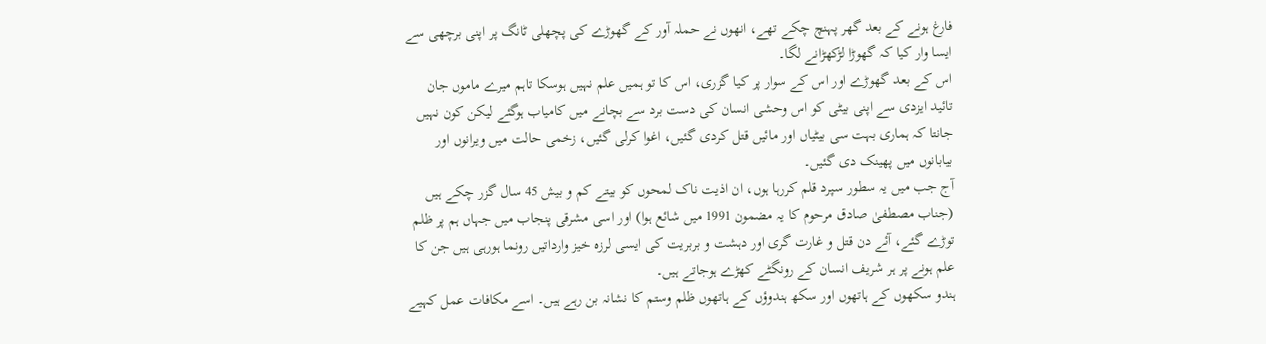فارغ ہونے کے بعد گھر پہنچ چکے تھے، انھوں نے حملہ آور کے گھوڑے کی پچھلی ٹانگ پر اپنی برچھی سے ایسا وار کیا کہ گھوڑا لڑکھڑانے لگا۔
اس کے بعد گھوڑے اور اس کے سوار پر کیا گزری، اس کا تو ہمیں علم نہیں ہوسکا تاہم میرے ماموں جان تائید ایزدی سے اپنی بیٹی کو اس وحشی انسان کی دست برد سے بچانے میں کامیاب ہوگئے لیکن کون نہیں جانتا کہ ہماری بہت سی بیٹیاں اور مائیں قتل کردی گئیں، اغوا کرلی گئیں، زخمی حالت میں ویرانوں اور بیابانوں میں پھینک دی گئیں۔
آج جب میں یہ سطور سپرد قلم کررہا ہوں، ان اذیت ناک لمحوں کو بیتے کم و بیش 45 سال گزر چکے ہیں (جناب مصطفیٰ صادق مرحوم کا یہ مضمون 1991 میں شائع ہوا) اور اسی مشرقی پنجاب میں جہاں ہم پر ظلم توڑے گئے، آئے دن قتل و غارت گری اور دہشت و بربریت کی ایسی لرزہ خیز وارداتیں رونما ہورہی ہیں جن کا علم ہونے پر ہر شریف انسان کے رونگٹے کھڑے ہوجاتے ہیں۔
ہندو سکھوں کے ہاتھوں اور سکھ ہندوؤں کے ہاتھوں ظلم وستم کا نشانہ بن رہے ہیں۔ اسے مکافات عمل کہیے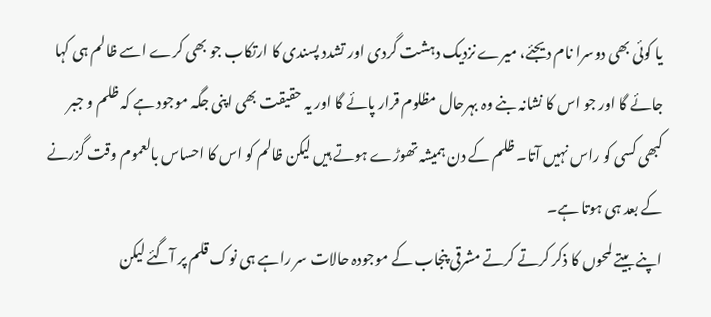یا کوئی بھی دوسرا نام دیجئے، میرے نزدیک دہشت گردی اور تشدد پسندی کا ارتکاب جو بھی کرے اسے ظالم ہی کہا جائے گا اور جو اس کا نشانہ بنے وہ بہرحال مظلوم قرار پائے گا اور یہ حقیقت بھی اپنی جگہ موجود ہے کہ ظلم و جبر کبھی کسی کو راس نہیں آتا۔ ظلم کے دن ہمیشہ تھوڑے ہوتے ہیں لیکن ظالم کو اس کا احساس بالعموم وقت گزرنے کے بعد ہی ہوتا ہے۔
اپنے بیتے لمحوں کا ذکر کرتے کرتے مشرقی پنجاب کے موجودہ حالات سر راہے ہی نوک قلم پر آگئے لیکن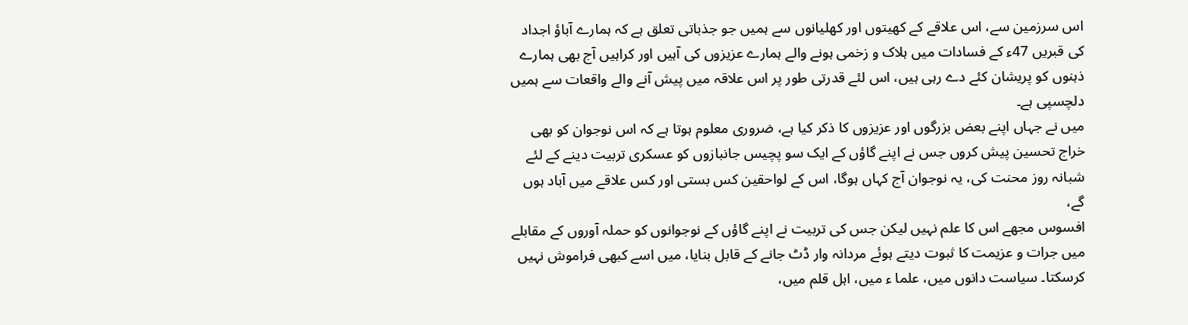اس سرزمین سے، اس علاقے کے کھیتوں اور کھلیانوں سے ہمیں جو جذباتی تعلق ہے کہ ہمارے آباؤ اجداد کی قبریں 47ء کے فسادات میں ہلاک و زخمی ہونے والے ہمارے عزیزوں کی آہیں اور کراہیں آج بھی ہمارے ذہنوں کو پریشان کئے دے رہی ہیں، اس لئے قدرتی طور پر اس علاقہ میں پیش آنے والے واقعات سے ہمیں دلچسپی ہے۔
میں نے جہاں اپنے بعض بزرگوں اور عزیزوں کا ذکر کیا ہے، ضروری معلوم ہوتا ہے کہ اس نوجوان کو بھی خراج تحسین پیش کروں جس نے اپنے گاؤں کے ایک سو پچیس جانبازوں کو عسکری تربیت دینے کے لئے شبانہ روز محنت کی، یہ نوجوان آج کہاں ہوگا، اس کے لواحقین کس بستی اور کس علاقے میں آباد ہوں گے،
افسوس مجھے اس کا علم نہیں لیکن جس کی تربیت نے اپنے گاؤں کے نوجوانوں کو حملہ آوروں کے مقابلے میں جرات و عزیمت کا ثبوت دیتے ہوئے مردانہ وار ڈٹ جانے کے قابل بنایا، میں اسے کبھی فراموش نہیں کرسکتا۔ سیاست دانوں میں، علما ء میں، اہل قلم میں،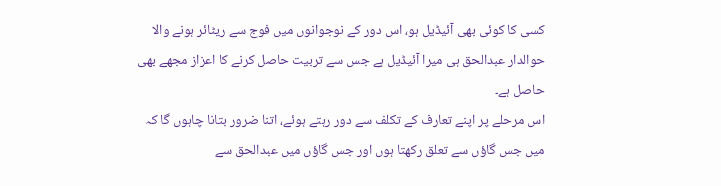کسی کا کوئی بھی آئیڈیل ہو، اس دور کے نوجوانوں میں فوج سے ریٹائر ہونے والا حوالدار عبدالحق ہی میرا آئیڈیل ہے جس سے تربیت حاصل کرنے کا اعزاز مجھے بھی حاصل ہے۔
اس مرحلے پر اپنے تعارف کے تکلف سے دور رہتے ہوئے، اتنا ضرور بتانا چاہوں گا کہ میں جس گاؤں سے تعلق رکھتا ہوں اور جس گاؤں میں عبدالحق سے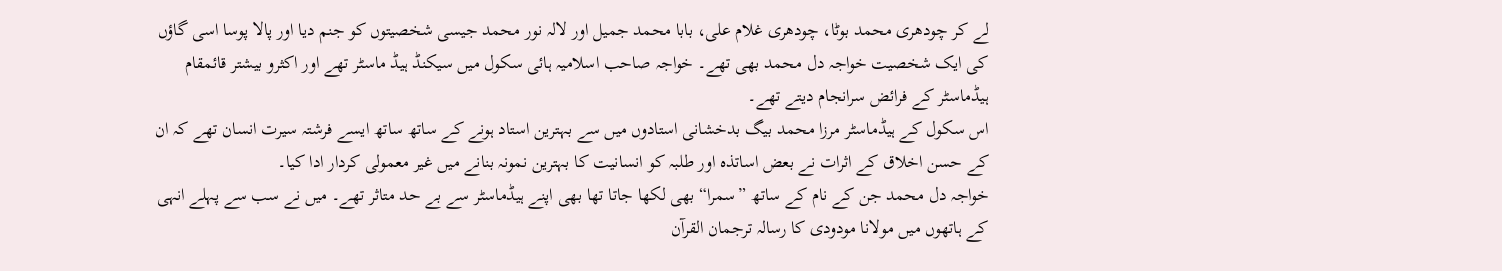لے کر چودھری محمد بوٹا، چودھری غلام علی، بابا محمد جمیل اور لالہ نور محمد جیسی شخصیتوں کو جنم دیا اور پالا پوسا اسی گاؤں کی ایک شخصیت خواجہ دل محمد بھی تھے۔ خواجہ صاحب اسلامیہ ہائی سکول میں سیکنڈ ہیڈ ماسٹر تھے اور اکثرو بیشتر قائمقام ہیڈماسٹر کے فرائض سرانجام دیتے تھے۔
اس سکول کے ہیڈماسٹر مرزا محمد بیگ بدخشانی استادوں میں سے بہترین استاد ہونے کے ساتھ ساتھ ایسے فرشتہ سیرت انسان تھے کہ ان کے حسن اخلاق کے اثرات نے بعض اساتذہ اور طلبہ کو انسانیت کا بہترین نمونہ بنانے میں غیر معمولی کردار ادا کیا۔
خواجہ دل محمد جن کے نام کے ساتھ ”سمرا“ بھی لکھا جاتا تھا بھی اپنے ہیڈماسٹر سے بے حد متاثر تھے۔ میں نے سب سے پہلے انہی کے ہاتھوں میں مولانا مودودی کا رسالہ ترجمان القرآن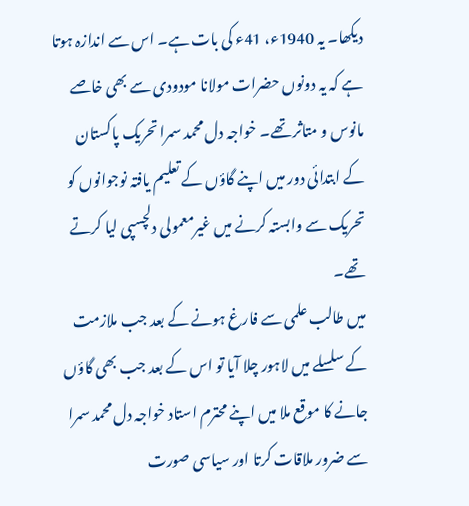دیکھا۔ یہ 1940ء، 41ء کی بات ہے۔ اس سے اندازہ ہوتا ہے کہ یہ دونوں حضرات مولانا مودودی سے بھی خاصے مانوس و متاثر تھے۔ خواجہ دل محمد سمرا تحریک پاکستان کے ابتدائی دور میں اپنے گاؤں کے تعلیم یافتہ نوجوانوں کو تحریک سے وابستہ کرنے میں غیرمعمولی دلچسپی لیا کرتے تھے۔
میں طالب علمی سے فارغ ہونے کے بعد جب ملازمت کے سلسلے میں لاہور چلا آیا تو اس کے بعد جب بھی گاؤں جانے کا موقع ملا میں اپنے محترم استاد خواجہ دل محمد سمرا سے ضرور ملاقات کرتا اور سیاسی صورت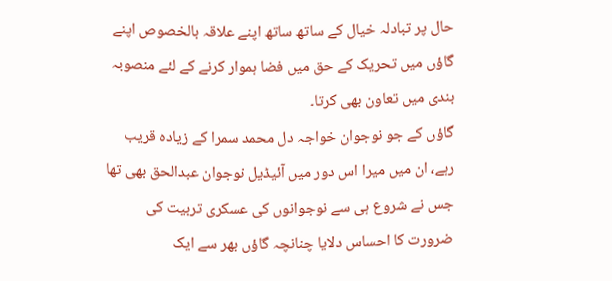حال پر تبادلہ خیال کے ساتھ ساتھ اپنے علاقہ بالخصوص اپنے گاؤں میں تحریک کے حق میں فضا ہموار کرنے کے لئے منصوبہ بندی میں تعاون بھی کرتا۔
گاؤں کے جو نوجوان خواجہ دل محمد سمرا کے زیادہ قریب رہے، ان میں میرا اس دور میں آئیڈیل نوجوان عبدالحق بھی تھا جس نے شروع ہی سے نوجوانوں کی عسکری تربیت کی ضرورت کا احساس دلایا چنانچہ گاؤں بھر سے ایک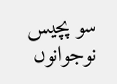سو پچیس نوجوانوں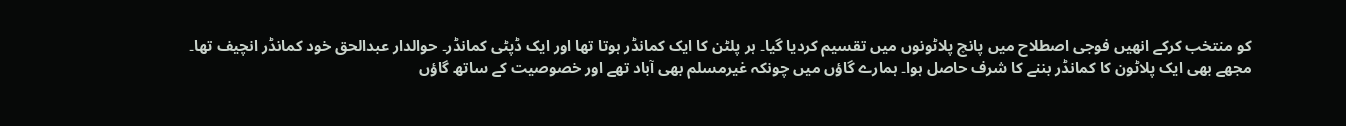کو منتخب کرکے انھیں فوجی اصطلاح میں پانچ پلاٹونوں میں تقسیم کردیا گیا۔ ہر پلٹن کا ایک کمانڈر ہوتا تھا اور ایک ڈپٹی کمانڈر۔ حوالدار عبدالحق خود کمانڈر انچیف تھا۔
مجھے بھی ایک پلاٹون کا کمانڈر بننے کا شرف حاصل ہوا۔ ہمارے گاؤں میں چونکہ غیرمسلم بھی آباد تھے اور خصوصیت کے ساتھ گاؤں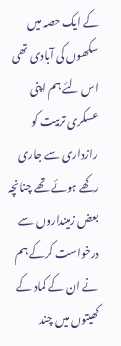کے ایک حصہ میں سکھوں کی آبادی تھی اس لئے ہم اپنی عسکری تربیت کو رازداری سے جاری رکھے ہوئے تھے چنانچہ بعض زمینداروں سے درخواست کرکے ہم نے ان کے کماد کے کھیتوں میں چند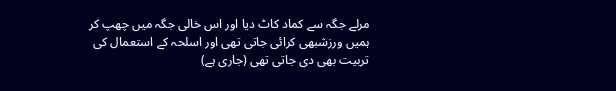مرلے جگہ سے کماد کاٹ دیا اور اس خالی جگہ میں چھپ کر ہمیں ورزشبھی کرائی جاتی تھی اور اسلحہ کے استعمال کی تربیت بھی دی جاتی تھی (جاری ہے)